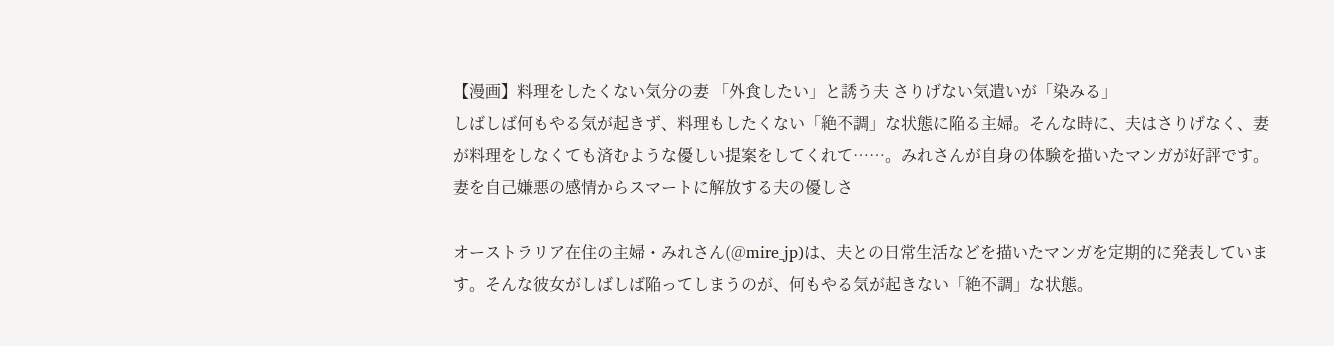【漫画】料理をしたくない気分の妻 「外食したい」と誘う夫 さりげない気遣いが「染みる」
しばしば何もやる気が起きず、料理もしたくない「絶不調」な状態に陥る主婦。そんな時に、夫はさりげなく、妻が料理をしなくても済むような優しい提案をしてくれて……。みれさんが自身の体験を描いたマンガが好評です。
妻を自己嫌悪の感情からスマートに解放する夫の優しさ

オーストラリア在住の主婦・みれさん(@mire_jp)は、夫との日常生活などを描いたマンガを定期的に発表しています。そんな彼女がしばしば陥ってしまうのが、何もやる気が起きない「絶不調」な状態。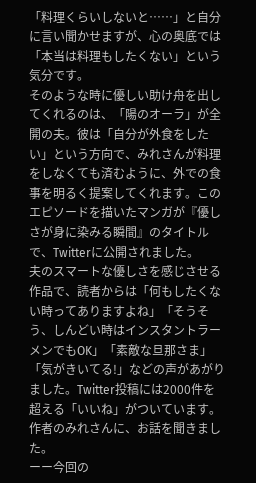「料理くらいしないと……」と自分に言い聞かせますが、心の奥底では「本当は料理もしたくない」という気分です。
そのような時に優しい助け舟を出してくれるのは、「陽のオーラ」が全開の夫。彼は「自分が外食をしたい」という方向で、みれさんが料理をしなくても済むように、外での食事を明るく提案してくれます。このエピソードを描いたマンガが『優しさが身に染みる瞬間』のタイトルで、Twitterに公開されました。
夫のスマートな優しさを感じさせる作品で、読者からは「何もしたくない時ってありますよね」「そうそう、しんどい時はインスタントラーメンでもOK」「素敵な旦那さま」「気がきいてる!」などの声があがりました。Twitter投稿には2000件を超える「いいね」がついています。
作者のみれさんに、お話を聞きました。
ーー今回の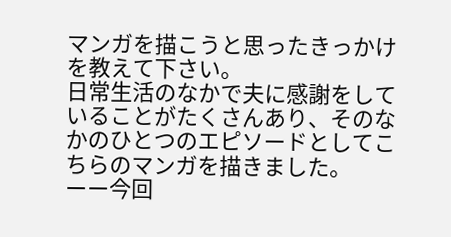マンガを描こうと思ったきっかけを教えて下さい。
日常生活のなかで夫に感謝をしていることがたくさんあり、そのなかのひとつのエピソードとしてこちらのマンガを描きました。
ーー今回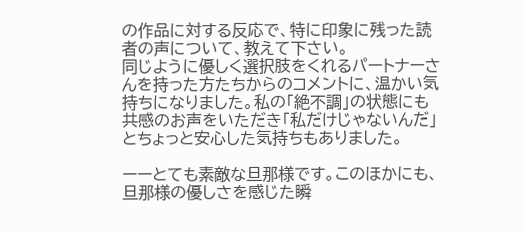の作品に対する反応で、特に印象に残った読者の声について、教えて下さい。
同じように優しく選択肢をくれるパートナーさんを持った方たちからのコメントに、温かい気持ちになりました。私の「絶不調」の状態にも共感のお声をいただき「私だけじゃないんだ」とちょっと安心した気持ちもありました。

ーーとても素敵な旦那様です。このほかにも、旦那様の優しさを感じた瞬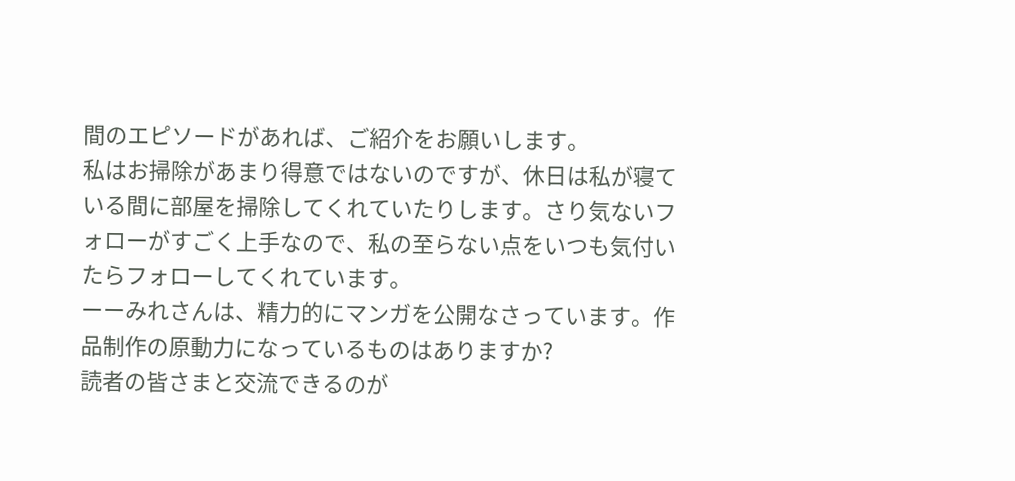間のエピソードがあれば、ご紹介をお願いします。
私はお掃除があまり得意ではないのですが、休日は私が寝ている間に部屋を掃除してくれていたりします。さり気ないフォローがすごく上手なので、私の至らない点をいつも気付いたらフォローしてくれています。
ーーみれさんは、精力的にマンガを公開なさっています。作品制作の原動力になっているものはありますか?
読者の皆さまと交流できるのが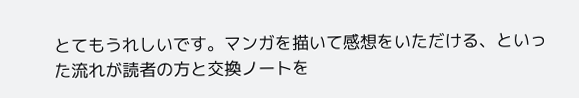とてもうれしいです。マンガを描いて感想をいただける、といった流れが読者の方と交換ノートを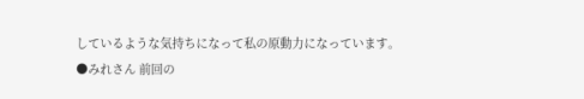しているような気持ちになって私の原動力になっています。
●みれさん 前回の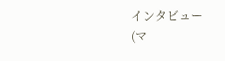インタビュー
(マ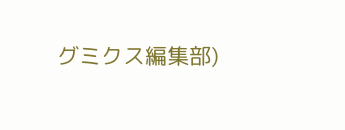グミクス編集部)